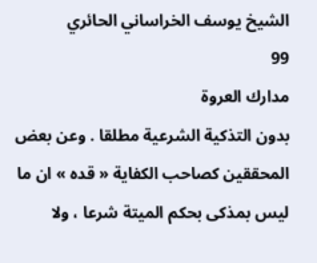الشيخ يوسف الخراساني الحائري
99
مدارك العروة
بدون التذكية الشرعية مطلقا . وعن بعض المحققين كصاحب الكفاية « قده » ان ما ليس بمذكى بحكم الميتة شرعا ، ولا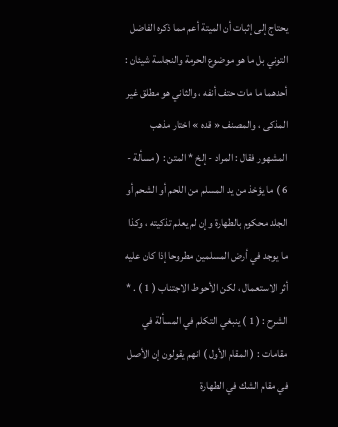يحتاج إلى إثبات أن الميتة أعم مما ذكره الفاضل التوني بل ما هو موضوع الحرمة والنجاسة شيئان : أحدهما ما مات حتف أنفه ، والثاني هو مطلق غير المذكى ، والمصنف « قده » اختار مذهب المشهور فقال : المراد - إلخ * المتن : ( مسألة - 6 ) ما يؤخذ من يد المسلم من اللحم أو الشحم أو الجلد محكوم بالطهارة وإن لم يعلم تذكيته ، وكذا ما يوجد في أرض المسلمين مطروحا إذا كان عليه أثر الاستعمال ، لكن الأحوط الاجتناب ( 1 ) . * الشرح : ( 1 ) ينبغي التكلم في المسألة في مقامات : ( المقام الأول ) انهم يقولون إن الأصل في مقام الشك في الطهارة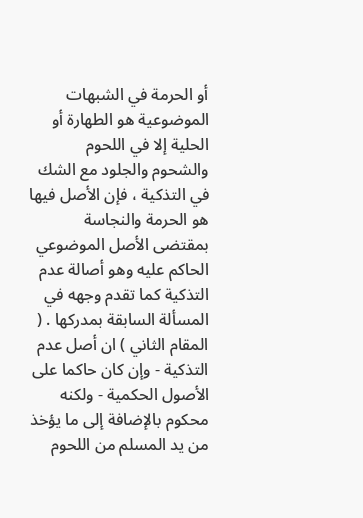أو الحرمة في الشبهات الموضوعية هو الطهارة أو الحلية إلا في اللحوم والشحوم والجلود مع الشك في التذكية ، فإن الأصل فيها هو الحرمة والنجاسة بمقتضى الأصل الموضوعي الحاكم عليه وهو أصالة عدم التذكية كما تقدم وجهه في المسألة السابقة بمدركها . ( المقام الثاني ) ان أصل عدم التذكية - وإن كان حاكما على الأصول الحكمية - ولكنه محكوم بالإضافة إلى ما يؤخذ من يد المسلم من اللحوم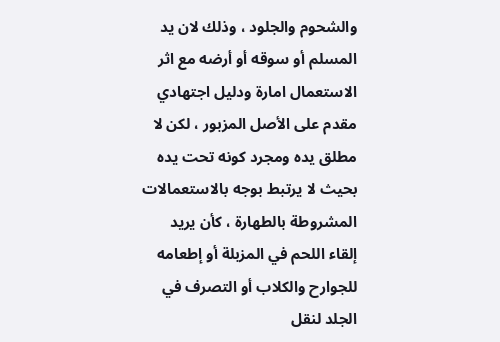والشحوم والجلود ، وذلك لان يد المسلم أو سوقه أو أرضه مع اثر الاستعمال امارة ودليل اجتهادي مقدم على الأصل المزبور ، لكن لا مطلق يده ومجرد كونه تحت يده بحيث لا يرتبط بوجه بالاستعمالات المشروطة بالطهارة ، كأن يريد إلقاء اللحم في المزبلة أو إطعامه للجوارح والكلاب أو التصرف في الجلد لنقل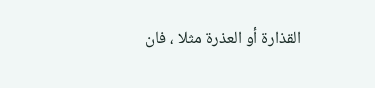القذارة أو العذرة مثلا ، فان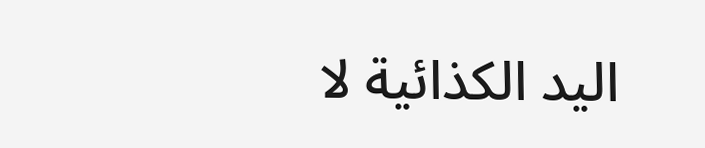اليد الكذائية لا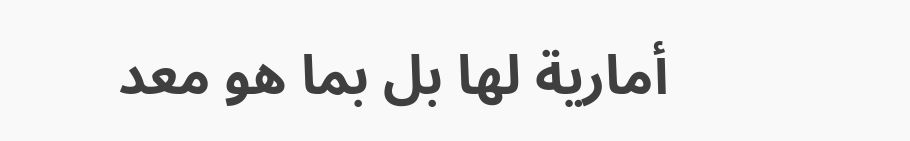أمارية لها بل بما هو معد